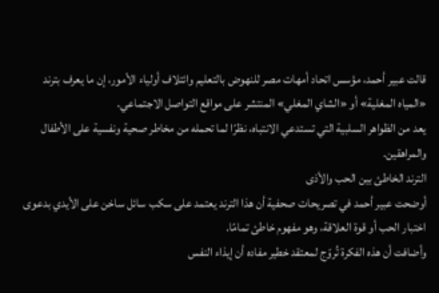قالت عبير أحمد، مؤسس اتحاد أمهات مصر للنهوض بالتعليم وائتلاف أولياء الأمور، إن ما يعرف بترند «المياه المغلية» أو «الشاي المغلي» المنتشر على مواقع التواصل الاجتماعي.
يعد من الظواهر السلبية التي تستدعي الانتباه، نظرًا لما تحمله من مخاطر صحية ونفسية على الأطفال والمراهقين.
الترند الخاطئ بين الحب والأذى
أوضحت عبير أحمد في تصريحات صحفية أن هذا الترند يعتمد على سكب سائل ساخن على الأيدي بدعوى اختبار الحب أو قوة العلاقة، وهو مفهوم خاطئ تمامًا.
وأضافت أن هذه الفكرة تُروّج لمعتقد خطير مفاده أن إيذاء النفس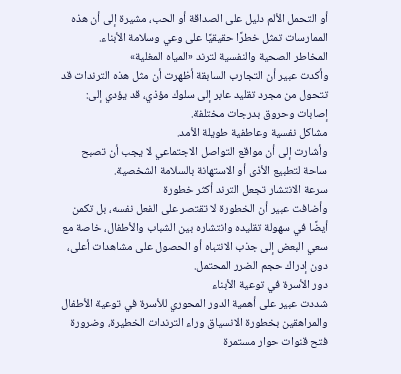أو التحمل الألم دليل على الصداقة أو الحب، مشيرة إلى أن هذه الممارسات تمثل خطرًا حقيقيًا على وعي وسلامة الأبناء.
المخاطر الصحية والنفسية لترند «المياه المغلية»
وأكدت عبير أن التجارب السابقة أظهرت أن مثل هذه الترندات قد تتحول من مجرد تقليد عابر إلى سلوك مؤذي، قد يؤدي إلى:
إصابات وحروق بدرجات مختلفة.
مشاكل نفسية وعاطفية طويلة الأمد.
وأشارت إلى أن مواقع التواصل الاجتماعي لا يجب أن تصبح ساحة لتطبيع الأذى أو الاستهانة بالسلامة الشخصية.
سرعة الانتشار تجعل الترند أكثر خطورة
وأضافت عبير أن الخطورة لا تقتصر على الفعل نفسه، بل تكمن أيضًا في سهولة تقليده وانتشاره بين الشباب والأطفال، خاصة مع سعي البعض إلى جذب الانتباه أو الحصول على مشاهدات أعلى، دون إدراك حجم الضرر المحتمل.
دور الأسرة في توعية الأبناء
شددت عبير على أهمية الدور المحوري للأسرة في توعية الأطفال والمراهقين بخطورة الانسياق وراء الترندات الخطيرة، وضرورة فتح قنوات حوار مستمرة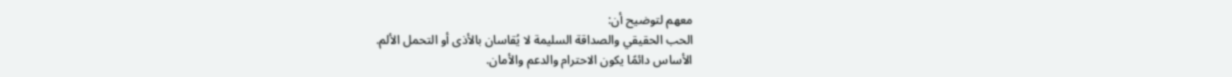معهم لتوضيح أن:
الحب الحقيقي والصداقة السليمة لا يُقاسان بالأذى أو التحمل الألم.
الأساس دائمًا يكون الاحترام والدعم والأمان.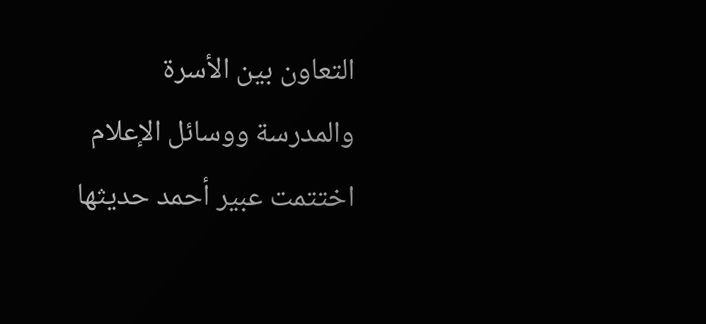التعاون بين الأسرة والمدرسة ووسائل الإعلام
اختتمت عبير أحمد حديثها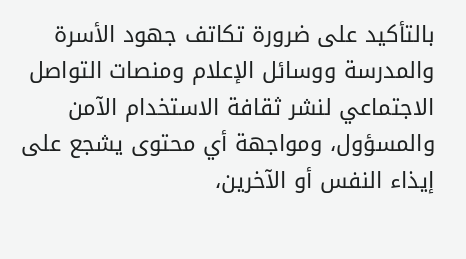بالتأكيد على ضرورة تكاتف جهود الأسرة والمدرسة ووسائل الإعلام ومنصات التواصل الاجتماعي لنشر ثقافة الاستخدام الآمن والمسؤول، ومواجهة أي محتوى يشجع على إيذاء النفس أو الآخرين،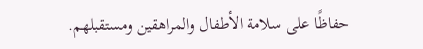حفاظًا على سلامة الأطفال والمراهقين ومستقبلهم.